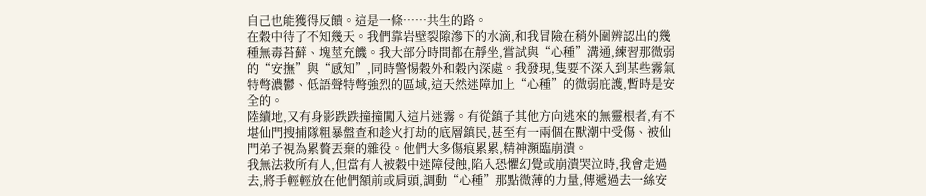自己也能獲得反饋。這是一條……共生的路。
在穀中待了不知幾天。我們靠岩壁裂隙滲下的水滴,和我冒險在稍外圍辨認出的幾種無毒苔蘚、塊莖充饑。我大部分時間都在靜坐,嘗試與“心種”溝通,練習那微弱的“安撫”與“感知”,同時警惕穀外和穀內深處。我發現,隻要不深入到某些霧氣特彆濃鬱、低語聲特彆強烈的區域,這天然迷障加上“心種”的微弱庇護,暫時是安全的。
陸續地,又有身影跌跌撞撞闖入這片迷霧。有從鎮子其他方向逃來的無靈根者,有不堪仙門搜捕隊粗暴盤查和趁火打劫的底層鎮民,甚至有一兩個在獸潮中受傷、被仙門弟子視為累贅丟棄的雜役。他們大多傷痕累累,精神瀕臨崩潰。
我無法救所有人,但當有人被穀中迷障侵蝕,陷入恐懼幻覺或崩潰哭泣時,我會走過去,將手輕輕放在他們額前或肩頭,調動“心種”那點微薄的力量,傳遞過去一絲安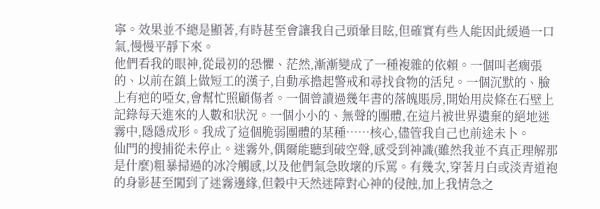寧。效果並不總是顯著,有時甚至會讓我自己頭暈目眩,但確實有些人能因此緩過一口氣,慢慢平靜下來。
他們看我的眼神,從最初的恐懼、茫然,漸漸變成了一種複雜的依賴。一個叫老瘸張的、以前在鎮上做短工的漢子,自動承擔起警戒和尋找食物的活兒。一個沉默的、臉上有疤的啞女,會幫忙照顧傷者。一個曾讀過幾年書的落魄賬房,開始用炭條在石壁上記錄每天進來的人數和狀況。一個小小的、無聲的團體,在這片被世界遺棄的絕地迷霧中,隱隱成形。我成了這個脆弱團體的某種……核心,儘管我自己也前途未卜。
仙門的搜捕從未停止。迷霧外,偶爾能聽到破空聲,感受到神識(雖然我並不真正理解那是什麼)粗暴掃過的冰冷觸感,以及他們氣急敗壞的斥罵。有幾次,穿著月白或淡青道袍的身影甚至闖到了迷霧邊緣,但穀中天然迷障對心神的侵蝕,加上我情急之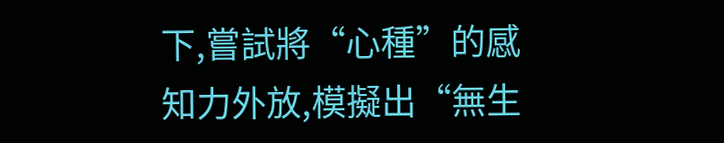下,嘗試將“心種”的感知力外放,模擬出“無生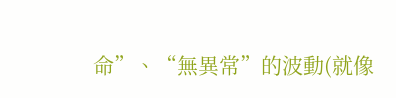命”、“無異常”的波動(就像